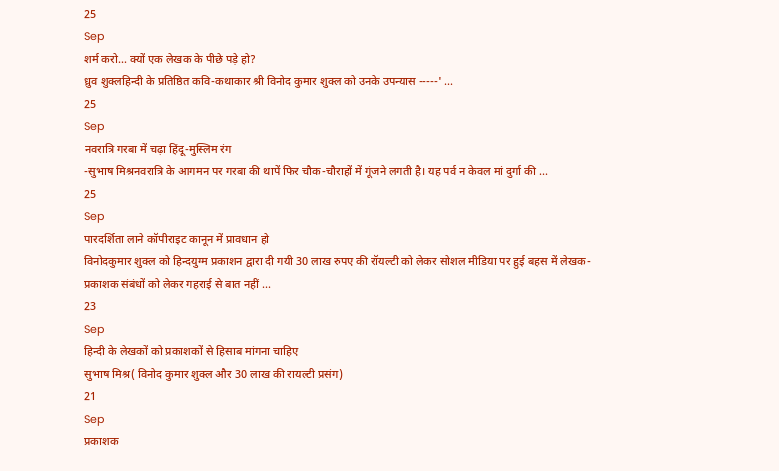25
Sep
शर्म करो… क्यों एक लेखक के पीछे पड़े हो?
ध्रुव शुक्लहिन्दी के प्रतिष्ठित कवि-कथाकार श्री विनोद कुमार शुक्ल को उनके उपन्यास -----' ...
25
Sep
नवरात्रि गरबा में चढ़ा हिंदू-मुस्लिम रंग
-सुभाष मिश्रनवरात्रि के आगमन पर गरबा की थापें फिर चौक-चौराहों में गूंजने लगती है। यह पर्व न केवल मां दुर्गा की ...
25
Sep
पारदर्शिता लाने कॉपीराइट कानून में प्रावधान हो
विनोदकुमार शुक्ल को हिन्दयुग्म प्रकाशन द्वारा दी गयी 30 लाख रुपए की रॉयल्टी को लेकर सोशल मीडिया पर हुई बहस में लेखक-प्रकाशक संबंधों को लेकर गहराई से बात नहीं ...
23
Sep
हिन्दी के लेखकों को प्रकाशकों से हिसाब मांगना चाहिए
सुभाष मिश्र( विनोद कुमार शुक्ल और 30 लाख की रायल्टी प्रसंग)
21
Sep
प्रकाशक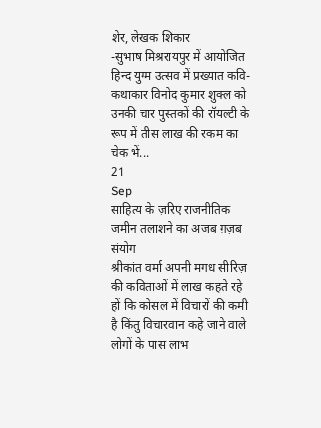शेर, लेखक शिकार
-सुभाष मिश्ररायपुर में आयोजित हिन्द युग्म उत्सव में प्रख्यात कवि-कथाकार विनोद कुमार शुक्ल को उनकी चार पुस्तकों की रॉयल्टी के रूप में तीस लाख की रकम का चेक भें...
21
Sep
साहित्य के ज़रिए राजनीतिक जमीन तलाशने का अजब ग़ज़ब संयोग
श्रीकांत वर्मा अपनी मगध सीरिज़ की कविताओं में लाख कहते रहे हों कि कोसल में विचारों की कमी है किंतु विचारवान कहे जाने वाले लोगों के पास लाभ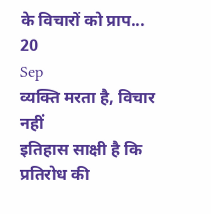के विचारों को प्राप...
20
Sep
व्यक्ति मरता है, विचार नहीं
इतिहास साक्षी है कि प्रतिरोध की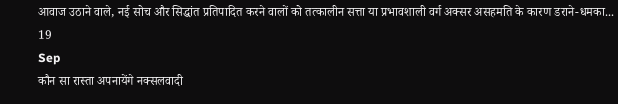आवाज उठाने वाले, नई सोच और सिद्धांत प्रतिपादित करने वालों को तत्कालीन सत्ता या प्रभावशाली वर्ग अक्सर असहमति के कारण डराने-धमका...
19
Sep
कौन सा रास्ता अपनायेंगे नक्सलवादी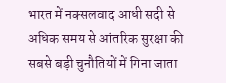भारत में नक्सलवाद आधी सदी से अधिक समय से आंतरिक सुरक्षा की सबसे बड़ी चुनौतियों में गिना जाता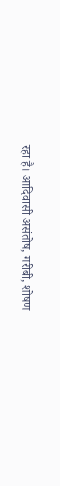रहा है। आदिवासी असंतोष, गरीबी, शोषण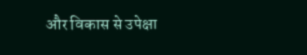और विकास से उपेक्षा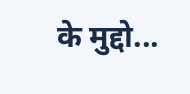के मुद्दो...